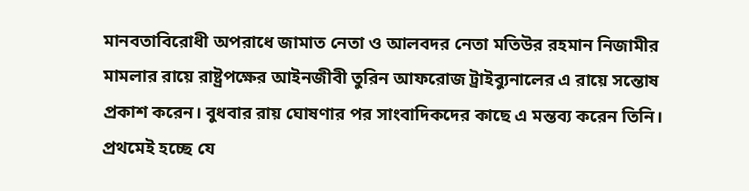মানবতাবিরোধী অপরাধে জামাত নেতা ও আলবদর নেতা মতিউর রহমান নিজামীর মামলার রায়ে রাষ্ট্রপক্ষের আইনজীবী তুরিন আফরোজ ট্রাইব্যুনালের এ রায়ে সন্তোষ প্রকাশ করেন। বুধবার রায় ঘোষণার পর সাংবাদিকদের কাছে এ মন্তব্য করেন তিনি।
প্রথমেই হচ্ছে যে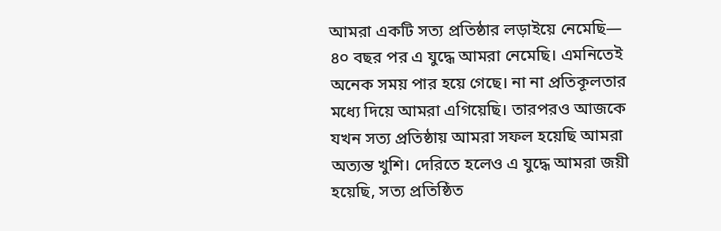আমরা একটি সত্য প্রতিষ্ঠার লড়াইয়ে নেমেছি— ৪০ বছর পর এ যুদ্ধে আমরা নেমেছি। এমনিতেই অনেক সময় পার হয়ে গেছে। না না প্রতিকূলতার মধ্যে দিয়ে আমরা এগিয়েছি। তারপরও আজকে যখন সত্য প্রতিষ্ঠায় আমরা সফল হয়েছি আমরা অত্যন্ত খুশি। দেরিতে হলেও এ যুদ্ধে আমরা জয়ী হয়েছি, সত্য প্রতিষ্ঠিত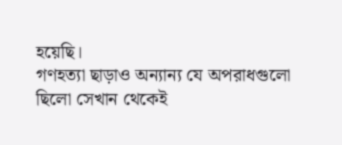হয়েছি।
গণহত্যা ছাড়াও অন্যান্য যে অপরাধগুলো ছিলো সেখান থেকেই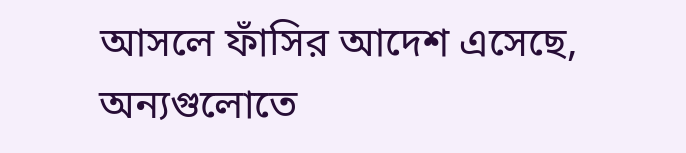আসলে ফাঁসির আদেশ এসেছে, অন্যগুলোতে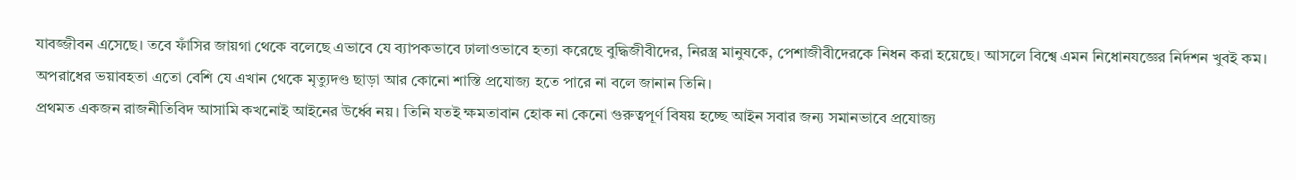যাবজ্জীবন এসেছে। তবে ফাঁসির জায়গা থেকে বলেছে এভাবে যে ব্যাপকভাবে ঢালাওভাবে হত্যা করেছে বুদ্ধিজীবীদের, নিরস্ত্র মানুষকে, পেশাজীবীদেরকে নিধন করা হয়েছে। আসলে বিশ্বে এমন নিধোনযজ্ঞের নির্দশন খুবই কম। অপরাধের ভয়াবহতা এতো বেশি যে এখান থেকে মৃত্যুদণ্ড ছাড়া আর কোনো শাস্তি প্রযোজ্য হতে পারে না বলে জানান তিনি।
প্রথমত একজন রাজনীতিবিদ আসামি কখনোই আইনের উর্ধ্বে নয়। তিনি যতই ক্ষমতাবান হোক না কেনো গুরুত্বপূর্ণ বিষয় হচ্ছে আইন সবার জন্য সমানভাবে প্রযোজ্য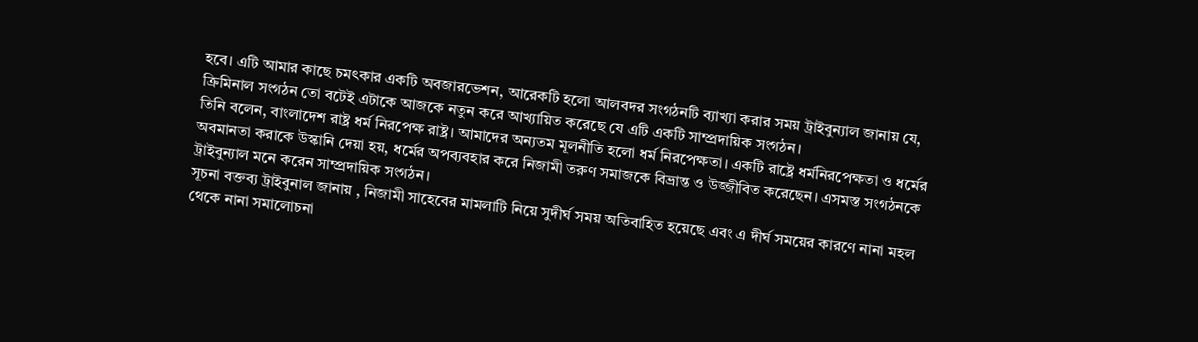হবে। এটি আমার কাছে চমৎকার একটি অবজারভেশন, আরেকটি হলো আলবদর সংগঠনটি ব্যাখ্যা করার সময় ট্রাইবুন্যাল জানায় যে, ক্রিমিনাল সংগঠন তো বটেই এটাকে আজকে নতুন করে আখ্যায়িত করেছে যে এটি একটি সাম্প্রদায়িক সংগঠন।
তিনি বলেন, বাংলাদেশ রাষ্ট্র ধর্ম নিরপেক্ষ রাষ্ট্র। আমাদের অন্যতম মূলনীতি হলো ধর্ম নিরপেক্ষতা। একটি রাষ্ট্রে ধর্মনিরপেক্ষতা ও ধর্মের অবমানতা করাকে উস্কানি দেয়া হয়, ধর্মের অপব্যবহার করে নিজামী তরুণ সমাজকে বিভ্রান্ত ও উজ্জীবিত করেছেন। এসমস্ত সংগঠনকে ট্রাইবুন্যাল মনে করেন সাম্প্রদায়িক সংগঠন।
সূচনা বক্তব্য ট্রাইবুনাল জানায় , নিজামী সাহেবের মামলাটি নিয়ে সুদীর্ঘ সময় অতিবাহিত হয়েছে এবং এ দীর্ঘ সময়ের কারণে নানা মহল থেকে নানা সমালোচনা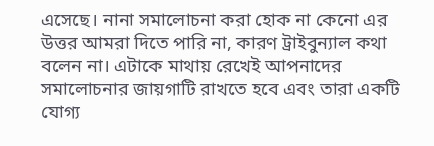এসেছে। নানা সমালোচনা করা হোক না কেনো এর উত্তর আমরা দিতে পারি না, কারণ ট্রাইবুন্যাল কথা বলেন না। এটাকে মাথায় রেখেই আপনাদের সমালোচনার জায়গাটি রাখতে হবে এবং তারা একটি যোগ্য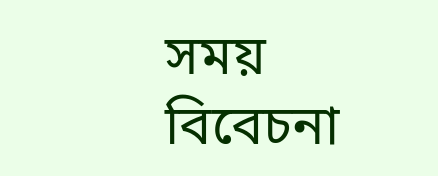সময় বিবেচনা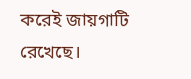করেই জায়গাটি রেখেছে।